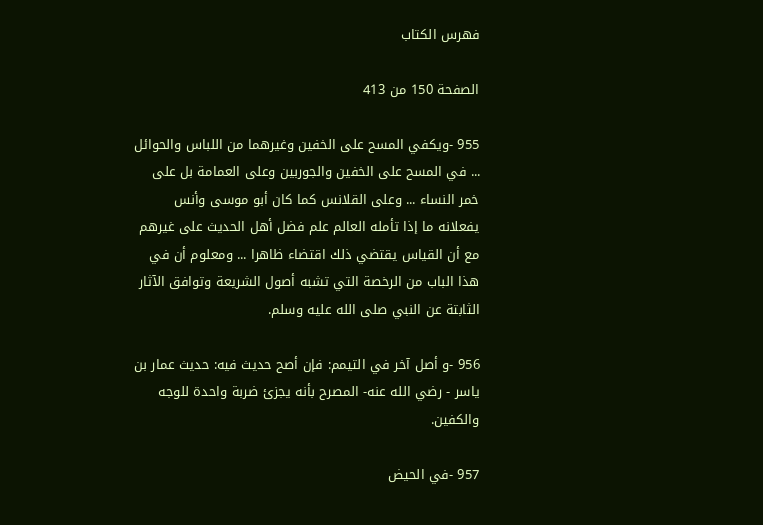فهرس الكتاب

الصفحة 150 من 413

955 -ويكفي المسح على الخفين وغيرهما من اللباس والحوائل ... في المسح على الخفين والجوربين وعلى العمامة بل على خمر النساء ... وعلى القلانس كما كان أبو موسى وأنس يفعلانه ما إذا تأمله العالم علم فضل أهل الحديث على غيرهم مع أن القياس يقتضي ذلك اقتضاء ظاهرا ... ومعلوم أن في هذا الباب من الرخصة التي تشبه أصول الشريعة وتوافق الآثار الثابتة عن النبي صلى الله عليه وسلم.

956 -و أصل آخر في التيمم: فإن أصح حديث فيه: حديث عمار بن ياسر - رضي الله عنه- المصرح بأنه يجزئ ضربة واحدة للوجه والكفين.

957 -في الحيض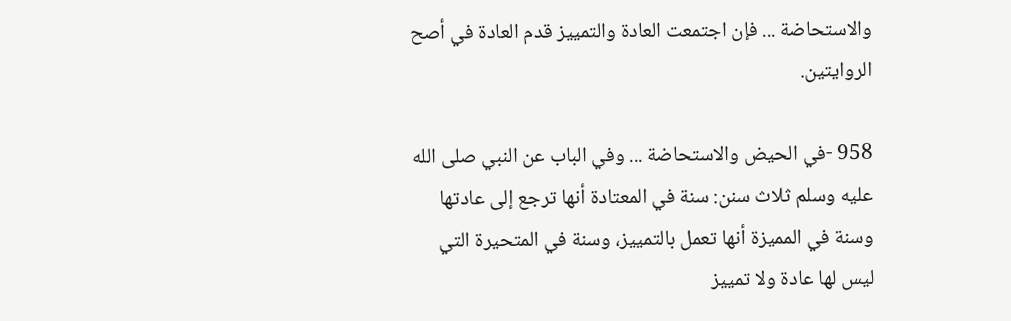والاستحاضة ... فإن اجتمعت العادة والتمييز قدم العادة في أصح الروايتين.

958 -في الحيض والاستحاضة ... وفي الباب عن النبي صلى الله عليه وسلم ثلاث سنن: سنة في المعتادة أنها ترجع إلى عادتها وسنة في المميزة أنها تعمل بالتمييز، وسنة في المتحيرة التي ليس لها عادة ولا تمييز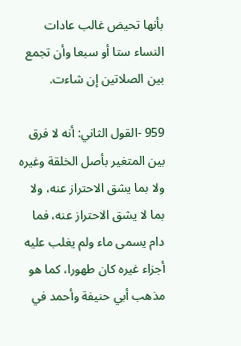بأنها تحيض غالب عادات النساء ستا أو سبعا وأن تجمع بين الصلاتين إن شاءت.

959 -القول الثاني: أنه لا فرق بين المتغير بأصل الخلقة وغيره ولا بما يشق الاحتراز عنه، ولا بما لا يشق الاحتراز عنه، فما دام يسمى ماء ولم يغلب عليه أجزاء غيره كان طهورا، كما هو مذهب أبي حنيفة وأحمد في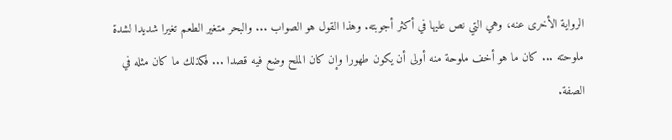الرواية الأخرى عنه، وهي التي نص عليها في أكثر أجوبته. وهذا القول هو الصواب ... والبحر متغير الطعم تغيرا شديدا لشدة ملوحته ... كان ما هو أخف ملوحة منه أولى أن يكون طهورا وإن كان الملح وضع فيه قصدا ... فكذلك ما كان مثله في الصفة.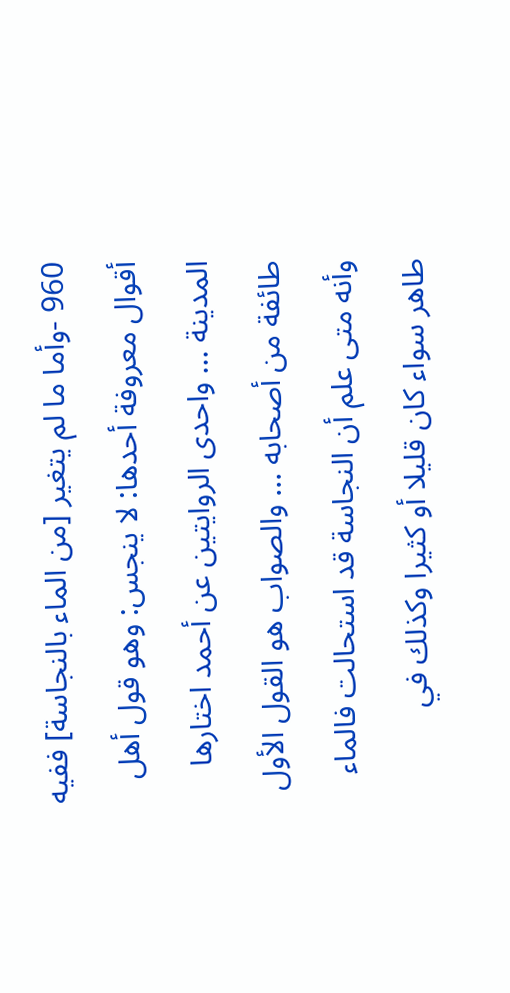960 -وأما ما لم يتغير [من الماء بالنجاسة] ففيه أقوال معروفة أحدها: لا ينجس: وهو قول أهل المدينة ... واحدى الروايتين عن أحمد اختارها طائفة من أصحابه ... والصواب هو القول الأول وأنه متى علم أن النجاسة قد استحالت فالماء طاهر سواء كان قليلا أو كثيرا وكذلك في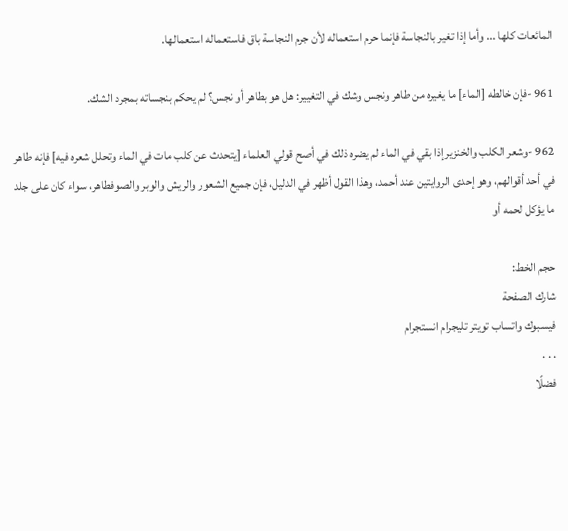المائعات كلها ... وأما إذا تغير بالنجاسة فإنما حرم استعماله لأن جرم النجاسة باق فاستعماله استعمالها.

961 -فإن خالطه [الماء] ما يغيره من طاهر ونجس وشك في التغيير: هل هو بطاهر أو نجس؟ لم يحكم بنجساته بمجرد الشك.

962 -وشعر الكلب والخنزيرإذا بقي في الماء لم يضره ذلك في أصح قولي العلماء [يتحدث عن كلب مات في الماء وتحلل شعره فيه] فإنه طاهر في أحد أقوالهم، وهو إحدى الروايتين عند أحمد، وهذا القول أظهر في الدليل، فإن جميع الشعور والريش والوبر والصوفطاهر، سواء كان على جلد ما يؤكل لحمه أو

حجم الخط:
شارك الصفحة
فيسبوك واتساب تويتر تليجرام انستجرام
. . .
فضلًا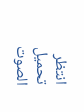انتظر تحميل الصوت